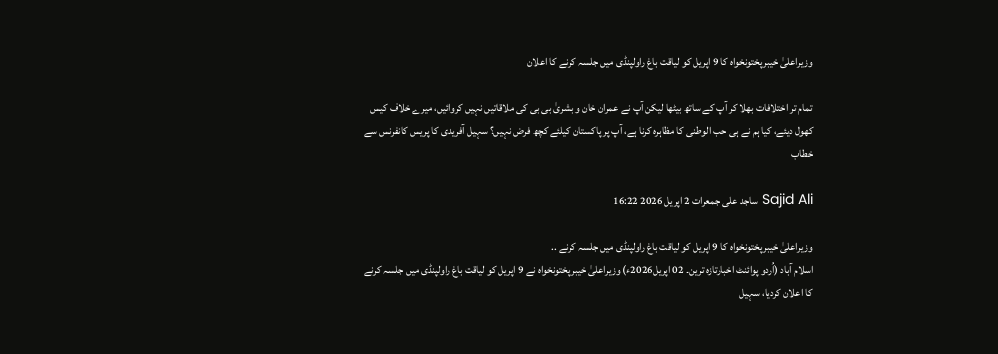وزیراعلیٰ خیبرپختونخواہ کا 9 اپریل کو لیاقت باغ راولپنڈی میں جلسہ کرنے کا اعلان

تمام تر اختلافات بھلا کر آپ کے ساتھ بیٹھا لیکن آپ نے عمران خان و بشریٰ بی بی کی ملاقاتیں نہیں کروائیں، میرے خلاف کیس کھول دیئے، کیا ہم نے ہی حب الوطنی کا مظاہرہ کرنا ہے، آپ پر پاکستان کیلئے کچھ فرض نہیں؟ سہیل آفریدی کا پریس کانفرنس سے خطاب

Sajid Ali ساجد علی جمعرات 2 اپریل 2026 16:22

وزیراعلیٰ خیبرپختونخواہ کا 9 اپریل کو لیاقت باغ راولپنڈی میں جلسہ کرنے ..
اسلام آباد (اُردو پوائنٹ اخبارتازہ ترین۔ 02 اپریل2026ء) وزیراعلیٰ خیبرپختونخواہ نے 9 اپریل کو لیاقت باغ راولپنڈی میں جلسہ کرنے کا اعلان کردیا، سہیل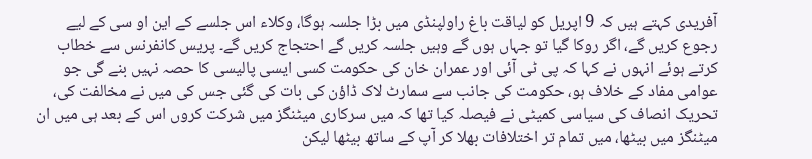آفریدی کہتے ہیں کہ 9 اپریل کو لیاقت باغ راولپنڈی میں بڑا جلسہ ہوگا، وکلاء اس جلسے کے این او سی کے لیے رجوع کریں گے، اگر روکا گیا تو جہاں ہوں گے وہیں جلسہ کریں گے احتجاج کریں گے۔ پریس کانفرنس سے خطاب کرتے ہوئے انہوں نے کہا کہ پی ٹی آئی اور عمران خان کی حکومت کسی ایسی پالیسی کا حصہ نہیں بنے گی جو عوامی مفاد کے خلاف ہو، حکومت کی جانب سے سمارٹ لاک ڈاؤن کی بات کی گئی جس کی میں نے مخالفت کی، تحریک انصاف کی سیاسی کمیٹی نے فیصلہ کیا تھا کہ میں سرکاری میٹنگز میں شرکت کروں اس کے بعد ہی میں ان میٹنگز میں بیٹھا، میں تمام تر اختلافات بھلا کر آپ کے ساتھ بیٹھا لیکن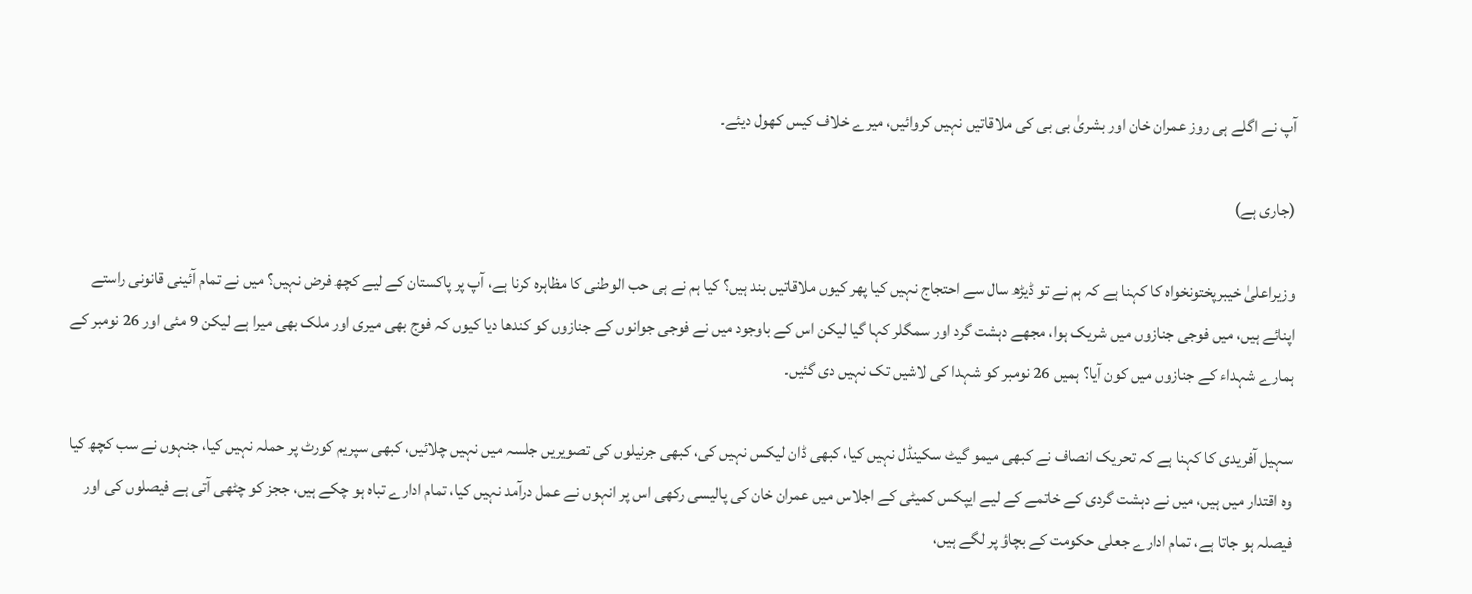آپ نے اگلے ہی روز عمران خان اور بشریٰ بی بی کی ملاقاتیں نہیں کروائیں، میرے خلاف کیس کھول دیئے۔

(جاری ہے)

وزیراعلیٰ خیبرپختونخواہ کا کہنا ہے کہ ہم نے تو ڈیڑھ سال سے احتجاج نہیں کیا پھر کیوں ملاقاتیں بند ہیں؟ کیا ہم نے ہی حب الوطنی کا مظاہرہ کرنا ہے، آپ پر پاکستان کے لیے کچھ فرض نہیں؟ میں نے تمام آئینی قانونی راستے اپنائے ہیں، میں فوجی جنازوں میں شریک ہوا، مجھے دہشت گرد اور سمگلر کہا گیا لیکن اس کے باوجود میں نے فوجی جوانوں کے جنازوں کو کندھا دیا کیوں کہ فوج بھی میری اور ملک بھی میرا ہے لیکن 9 مئی اور 26 نومبر کے ہمارے شہداء کے جنازوں میں کون آیا؟ ہمیں 26 نومبر کو شہدا کی لاشیں تک نہیں دی گئیں۔

سہیل آفریدی کا کہنا ہے کہ تحریک انصاف نے کبھی میمو گیٹ سکینڈل نہیں کیا، کبھی ڈان لیکس نہیں کی، کبھی جرنیلوں کی تصویریں جلسہ میں نہیں چلائیں، کبھی سپریم کورٹ پر حملہ نہیں کیا، جنہوں نے سب کچھ کیا وہ اقتدار میں ہیں، میں نے دہشت گردی کے خاتمے کے لیے ایپکس کمیٹی کے اجلاس میں عمران خان کی پالیسی رکھی اس پر انہوں نے عمل درآمد نہیں کیا، تمام ادارے تباہ ہو چکے ہیں، ججز کو چٹھی آتی ہے فیصلوں کی اور فیصلہ ہو جاتا ہے، تمام ادارے جعلی حکومت کے بچاؤ پر لگے ہیں،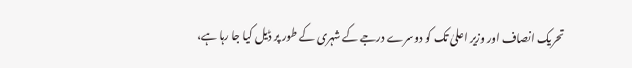تحریک انصاف اور وزیر اعلیٰ تک کو دوسرے درجے کے شہری کے طور پر ڈیل کیا جا رہا ہے،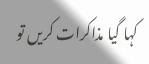کہا گیا مذاکرات کریں تو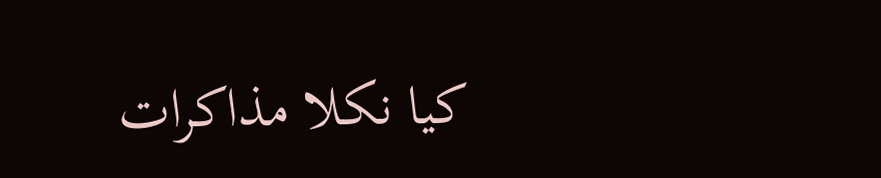کیا نکلا مذاکرات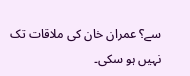سے؟ عمران خان کی ملاقات تک نہیں ہو سکی۔